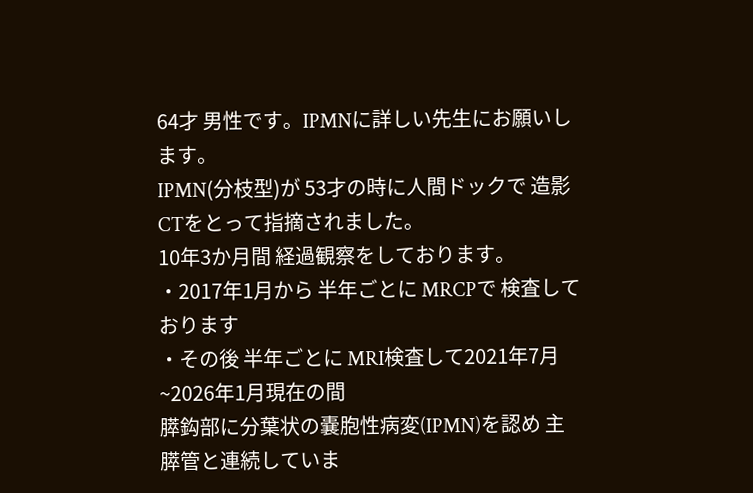64才 男性です。IPMNに詳しい先生にお願いします。
IPMN(分枝型)が 53才の時に人間ドックで 造影CTをとって指摘されました。
10年3か月間 経過観察をしております。
・2017年1月から 半年ごとに MRCPで 検査しております
・その後 半年ごとに MRI検査して2021年7月~2026年1月現在の間
膵鈎部に分葉状の嚢胞性病変(IPMN)を認め 主膵管と連続していま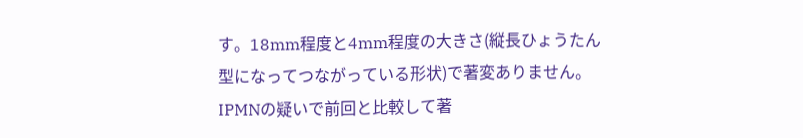す。18mm程度と4mm程度の大きさ(縦長ひょうたん型になってつながっている形状)で著変ありません。 IPMNの疑いで前回と比較して著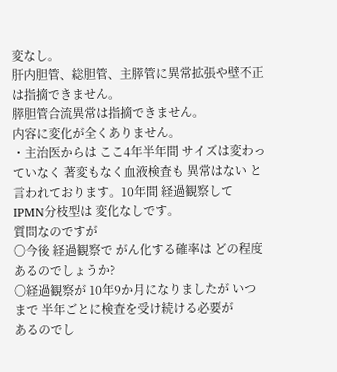変なし。
肝内胆管、総胆管、主膵管に異常拡張や壁不正は指摘できません。
膵胆管合流異常は指摘できません。
内容に変化が全くありません。
・主治医からは ここ4年半年間 サイズは変わっていなく 著変もなく血液検査も 異常はない と言われております。10年間 経過観察して IPMN分枝型は 変化なしです。
質問なのですが
〇今後 経過観察で がん化する確率は どの程度 あるのでしょうか?
〇経過観察が 10年9か月になりましたが いつまで 半年ごとに検査を受け続ける必要が
あるのでし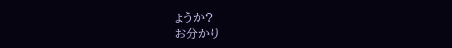ょうか?
お分かり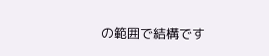の範囲で結構です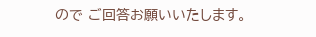ので ご回答お願いいたします。